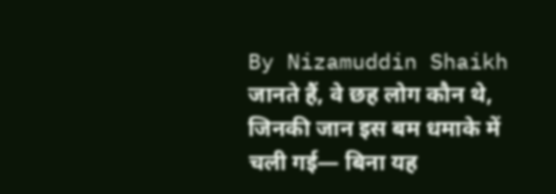By Nizamuddin Shaikh
जानते हैं, वे छह लोग कौन थे, जिनकी जान इस बम धमाके में चली गई— बिना यह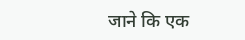जाने कि एक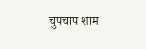चुपचाप शाम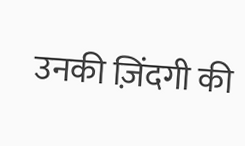उनकी ज़िंदगी की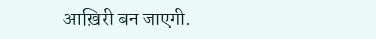आख़िरी बन जाएगी.